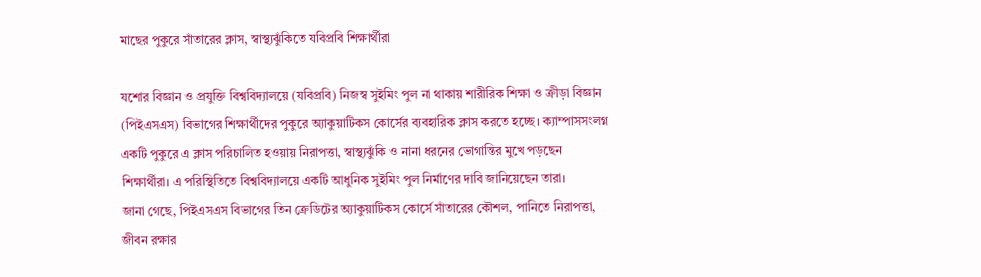মাছের পুকুরে সাঁতারের ক্লাস, স্বাস্থ্যঝুঁকিতে যবিপ্রবি শিক্ষার্থীরা

যশোর বিজ্ঞান ও প্রযুক্তি বিশ্ববিদ্যালয়ে (যবিপ্রবি) নিজস্ব সুইমিং পুল না থাকায় শারীরিক শিক্ষা ও ক্রীড়া বিজ্ঞান (পিইএসএস) বিভাগের শিক্ষার্থীদের পুকুরে অ্যাকুয়াটিকস কোর্সের ব্যবহারিক ক্লাস করতে হচ্ছে। ক্যাম্পাসসংলগ্ন একটি পুকুরে এ ক্লাস পরিচালিত হওয়ায় নিরাপত্তা, স্বাস্থ্যঝুঁকি ও নানা ধরনের ভোগান্তির মুখে পড়ছেন শিক্ষার্থীরা। এ পরিস্থিতিতে বিশ্ববিদ্যালয়ে একটি আধুনিক সুইমিং পুল নির্মাণের দাবি জানিয়েছেন তারা।
জানা গেছে, পিইএসএস বিভাগের তিন ক্রেডিটের অ্যাকুয়াটিকস কোর্সে সাঁতারের কৌশল, পানিতে নিরাপত্তা, জীবন রক্ষার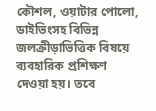কৌশল, ওয়াটার পোলো, ডাইভিংসহ বিভিন্ন জলক্রীড়াভিত্তিক বিষয়ে ব্যবহারিক প্রশিক্ষণ দেওয়া হয়। তবে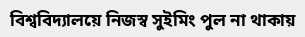বিশ্ববিদ্যালয়ে নিজস্ব সুইমিং পুল না থাকায়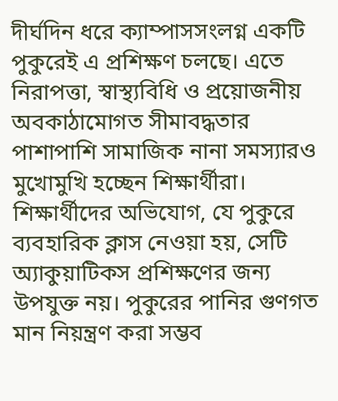দীর্ঘদিন ধরে ক্যাম্পাসসংলগ্ন একটি পুকুরেই এ প্রশিক্ষণ চলছে। এতে নিরাপত্তা, স্বাস্থ্যবিধি ও প্রয়োজনীয় অবকাঠামোগত সীমাবদ্ধতার পাশাপাশি সামাজিক নানা সমস্যারও মুখোমুখি হচ্ছেন শিক্ষার্থীরা।
শিক্ষার্থীদের অভিযোগ, যে পুকুরে ব্যবহারিক ক্লাস নেওয়া হয়, সেটি অ্যাকুয়াটিকস প্রশিক্ষণের জন্য উপযুক্ত নয়। পুকুরের পানির গুণগত মান নিয়ন্ত্রণ করা সম্ভব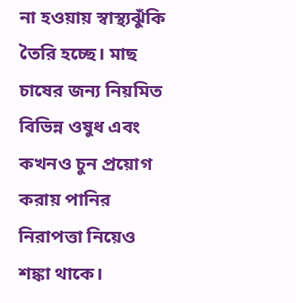না হওয়ায় স্বাস্থ্যঝুঁকি তৈরি হচ্ছে। মাছ চাষের জন্য নিয়মিত বিভিন্ন ওষুধ এবং কখনও চুন প্রয়োগ করায় পানির নিরাপত্তা নিয়েও শঙ্কা থাকে।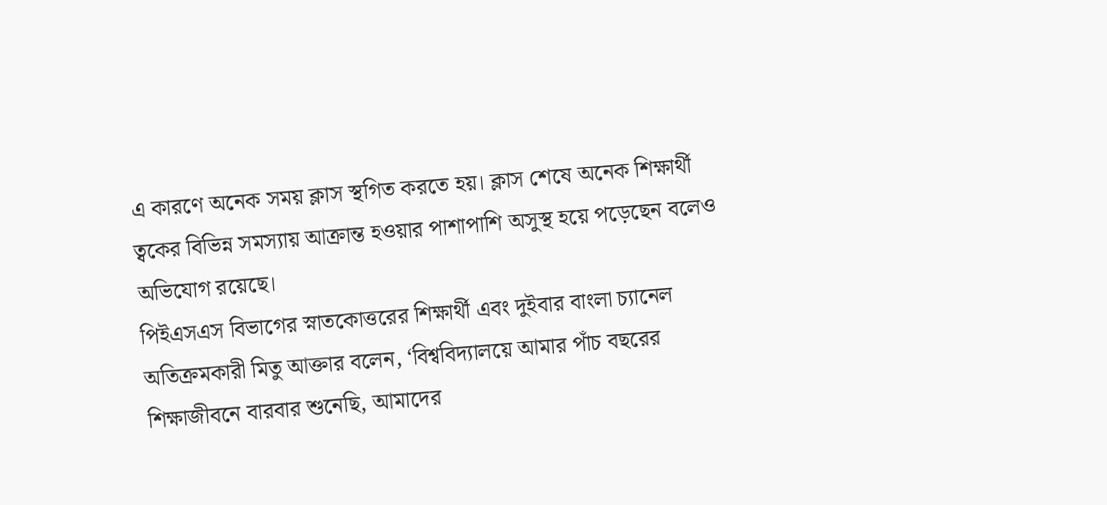এ কারণে অনেক সময় ক্লাস স্থগিত করতে হয়। ক্লাস শেষে অনেক শিক্ষার্থী ত্বকের বিভিন্ন সমস্যায় আক্রান্ত হওয়ার পাশাপাশি অসুস্থ হয়ে পড়েছেন বলেও অভিযোগ রয়েছে।
পিইএসএস বিভাগের স্নাতকোত্তরের শিক্ষার্থী এবং দুইবার বাংলা চ্যানেল অতিক্রমকারী মিতু আক্তার বলেন, ‘বিশ্ববিদ্যালয়ে আমার পাঁচ বছরের শিক্ষাজীবনে বারবার শুনেছি, আমাদের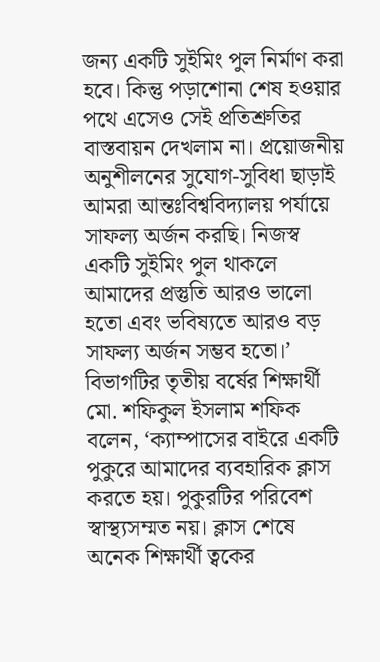জন্য একটি সুইমিং পুল নির্মাণ করা হবে। কিন্তু পড়াশোনা শেষ হওয়ার পথে এসেও সেই প্রতিশ্রুতির বাস্তবায়ন দেখলাম না। প্রয়োজনীয় অনুশীলনের সুযোগ-সুবিধা ছাড়াই আমরা আন্তঃবিশ্ববিদ্যালয় পর্যায়ে সাফল্য অর্জন করছি। নিজস্ব একটি সুইমিং পুল থাকলে আমাদের প্রস্তুতি আরও ভালো হতো এবং ভবিষ্যতে আরও বড় সাফল্য অর্জন সম্ভব হতো।’
বিভাগটির তৃতীয় বর্ষের শিক্ষার্থী মো. শফিকুল ইসলাম শফিক বলেন, ‘ক্যাম্পাসের বাইরে একটি পুকুরে আমাদের ব্যবহারিক ক্লাস করতে হয়। পুকুরটির পরিবেশ স্বাস্থ্যসম্মত নয়। ক্লাস শেষে অনেক শিক্ষার্থী ত্বকের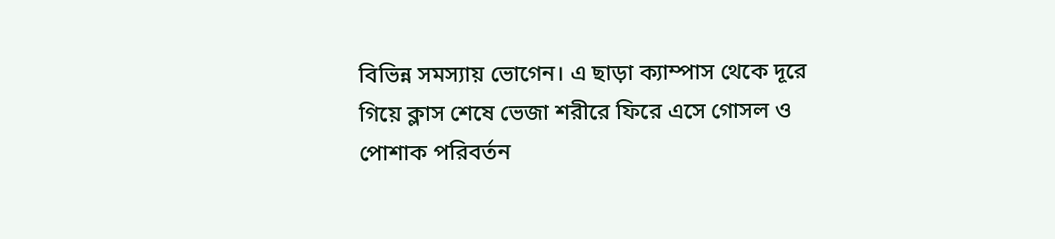বিভিন্ন সমস্যায় ভোগেন। এ ছাড়া ক্যাম্পাস থেকে দূরে গিয়ে ক্লাস শেষে ভেজা শরীরে ফিরে এসে গোসল ও পোশাক পরিবর্তন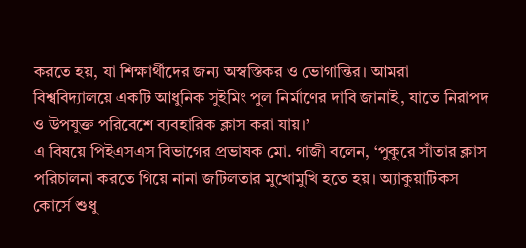করতে হয়, যা শিক্ষার্থীদের জন্য অস্বস্তিকর ও ভোগান্তির। আমরা বিশ্ববিদ্যালয়ে একটি আধুনিক সুইমিং পুল নির্মাণের দাবি জানাই, যাতে নিরাপদ ও উপযুক্ত পরিবেশে ব্যবহারিক ক্লাস করা যায়।’
এ বিষয়ে পিইএসএস বিভাগের প্রভাষক মো. গাজী বলেন, ‘পুকুরে সাঁতার ক্লাস পরিচালনা করতে গিয়ে নানা জটিলতার মুখোমুখি হতে হয়। অ্যাকুয়াটিকস কোর্সে শুধু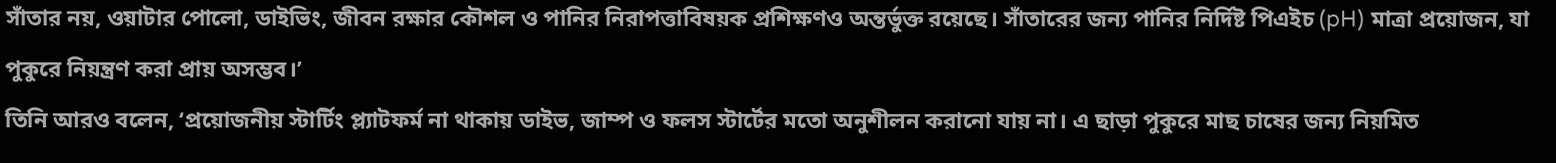সাঁতার নয়, ওয়াটার পোলো, ডাইভিং, জীবন রক্ষার কৌশল ও পানির নিরাপত্তাবিষয়ক প্রশিক্ষণও অন্তর্ভুক্ত রয়েছে। সাঁতারের জন্য পানির নির্দিষ্ট পিএইচ (pH) মাত্রা প্রয়োজন, যা পুকুরে নিয়ন্ত্রণ করা প্রায় অসম্ভব।’
তিনি আরও বলেন, ‘প্রয়োজনীয় স্টার্টিং প্ল্যাটফর্ম না থাকায় ডাইভ, জাম্প ও ফলস স্টার্টের মতো অনুশীলন করানো যায় না। এ ছাড়া পুকুরে মাছ চাষের জন্য নিয়মিত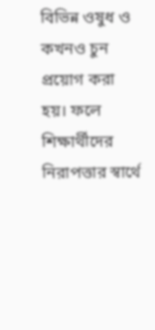বিভিন্ন ওষুধ ও কখনও চুন প্রয়োগ করা হয়। ফলে শিক্ষার্থীদের নিরাপত্তার স্বার্থে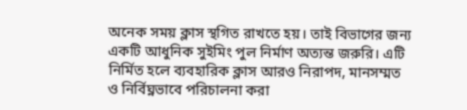অনেক সময় ক্লাস স্থগিত রাখতে হয়। তাই বিভাগের জন্য একটি আধুনিক সুইমিং পুল নির্মাণ অত্যন্ত জরুরি। এটি নির্মিত হলে ব্যবহারিক ক্লাস আরও নিরাপদ, মানসম্মত ও নির্বিঘ্নভাবে পরিচালনা করা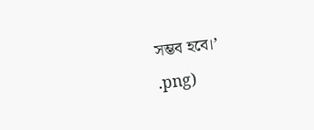সম্ভব হবে।’
.png)